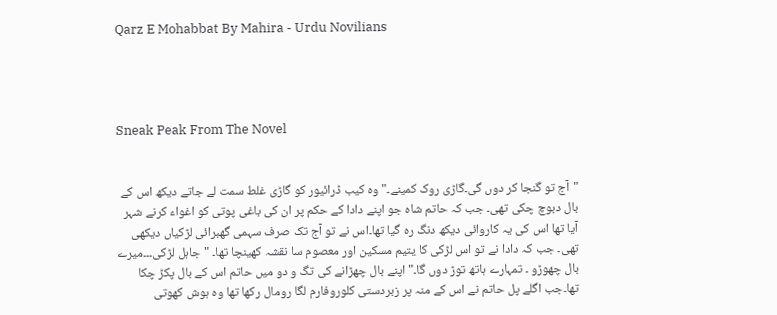Qarz E Mohabbat By Mahira - Urdu Novilians




Sneak Peak From The Novel


"آج تو گنجا کر دوں گی۔گاڑی روک کمینے۔" وہ کیب ڈرائیور کو گاڑی غلط سمت لے جاتے دیکھ اس کے بال دبوچ چکی تھی۔ جب کہ حاتم شاہ جو اپنے دادا کے حکم پر ان کی باغی پوتی کو اغواء کرنے شہر آیا تھا اس کی یہ کاروائی دیکھ دنگ رہ گیا تھا۔اس نے تو آج تک صرف سہمی گھبرائی لڑکیاں دیکھی تھی۔ جب کہ دادا نے تو اس لڑکی کا یتیم مسکین اور معصوم سا نقشہ کھینچا تھا۔ "جاہل لڑکی۔۔۔میرے بال چھوڑو ۔ تمہارے ہاتھ توڑ دوں گا۔" اپنے بال چھڑانے کی تگ و دو میں حاتم اس کے بال پکڑ چکا تھا۔جب اگلے پل حاتم نے اس کے منہ پر زبردستی کلوروفارم لگا رومال رکھا تھا وہ ہوش کھوتی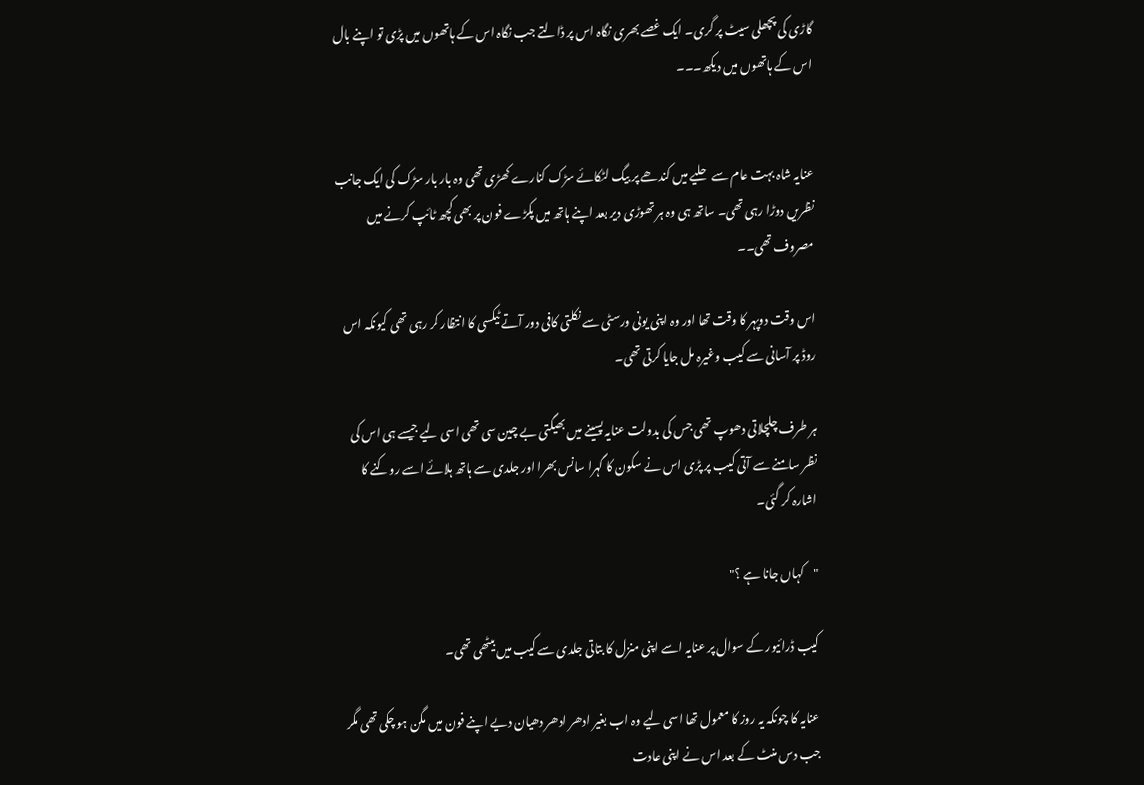گاڑی کی پچھلی سیٹ پر گری۔ ایک غصے بھری نگاہ اس پر ڈالتے جب نگاہ اس کے ہاتھوں میں پڑی تو اپنے بال اس کے ہاتھوں میں دیکھ۔۔۔


عنایہ شاہ بہت عام سے حلیے میں کندھے پر بیگ لٹکائے سڑک کنارے کھڑی تھی وہ بار بار سڑک کی ایک جانب نظریں دوڑا رہی تھی۔ ساتھ ہی وہ ہر تھوڑی دیر بعد اپنے ہاتھ میں پکڑے فون پر بھی کچھ ٹائپ کرنے میں مصروف تھی۔۔

اس وقت دوپہر کا وقت تھا اور وہ اپنی یونی ورسٹی سے نکلتی کافی دور آتے ٹیکسی کا انتظار کر رہی تھی کیونکہ اس روڈ پر آسانی سے کیب وغیرہ مل جایا کرتی تھی۔

ہر طرف چلچلاتی دھوپ تھی جس کی بدولت عنایہ پسینے میں بھیگتی بے چین سی تھی اسی لیے جیسے ہی اس کی نظر سامنے سے آتی کیب پر پڑی اس نے سکون کا گہرا سانس بھرا اور جلدی سے ہاتھ ہلائے اسے روکنے کا اشارہ کر گئی۔

"کہاں جانا ہے ؟"

کیب ڈرائیور کے سوال پر عنایہ اسے اپنی منزل کا بتاتی جلدی سے کیب میں بیٹھی تھی۔

عنایہ کا چونکہ یہ روز کا معمول تھا اسی لیے وہ اب بغیر ادھر ادھر دھیان دیے اپنے فون میں مگن ہو چکی تھی مگر جب دس منٹ کے بعد اس نے اپنی عادت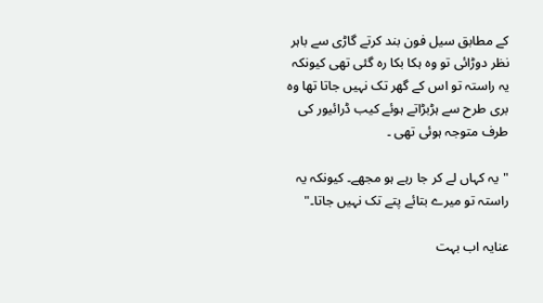کے مطابق سیل فون بند کرتے گاڑی سے باہر نظر دوڑائی تو وہ ہکا بکا رہ گئی تھی کیونکہ یہ راستہ تو اس کے گھر تک نہیں جاتا تھا وہ بری طرح سے ہڑبڑاتے ہوئے کیب ڈرائیور کی طرف متوجہ ہوئی تھی ۔

"یہ کہاں لے کر جا رہے ہو مجھے۔ کیونکہ یہ راستہ تو میرے بتائے پتے تک نہیں جاتا۔"

عنایہ اب بہت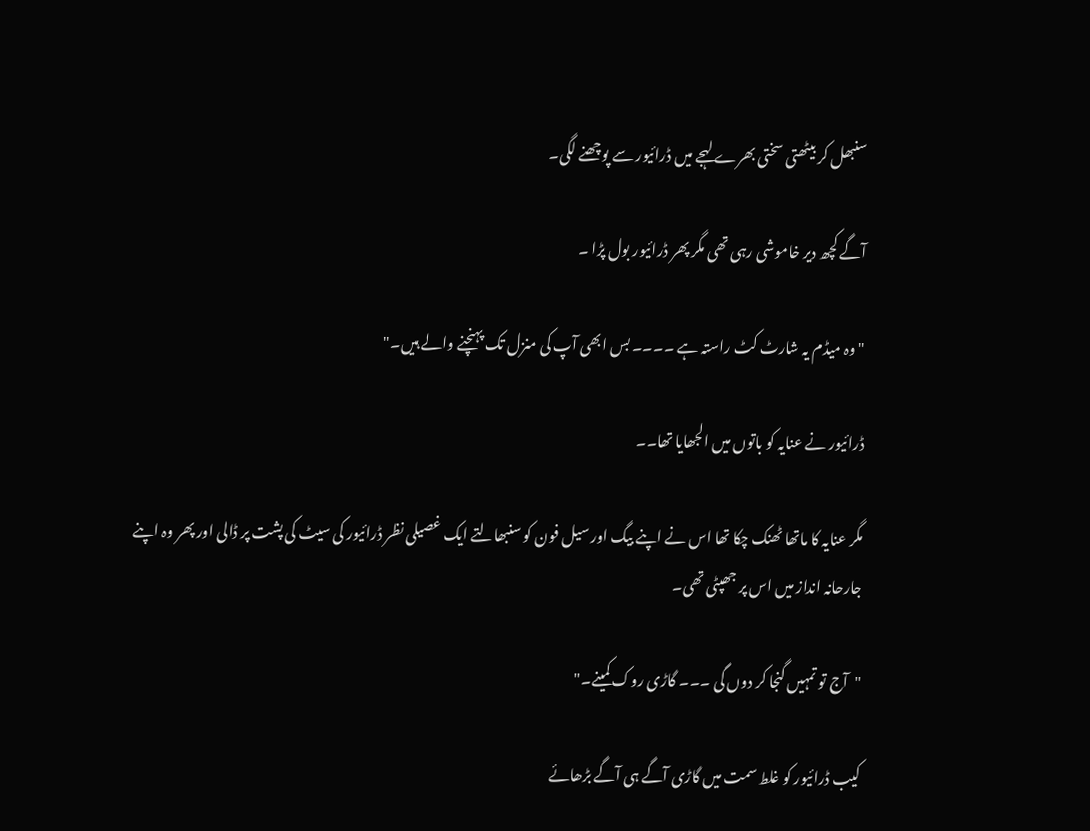سنبھل کر بیٹھتی سختی بھرے لہجے میں ڈرائیور سے پوچھنے لگی۔

آگے کچھ دیر خاموشی رہی تھی مگر پھر ڈرائیور بول پڑا ۔

"وہ میڈم یہ شارٹ کٹ راستہ ہے ۔۔۔۔ بس ابھی آپ کی منزل تک پہنچنے والے ہیں۔"

ڈرائیور نے عنایہ کو باتوں میں الجھایا تھا۔۔

مگر عنایہ کا ماتھا ٹھنک چکا تھا اس نے اپنے بیگ اور سیل فون کو سنبھالتے ایک غصیلی نظر ڈرائیور کی سیٹ کی پشت پر ڈالی اور پھر وہ اپنے جارحانہ انداز میں اس پر جھپٹی تھی۔

"آج تو تمہیں گنجا کر دوں گی ۔۔۔ گاڑی روک کمینے۔"

کیب ڈرائیور کو غلط سمت میں گاڑی آگے ہی آگے بڑھائے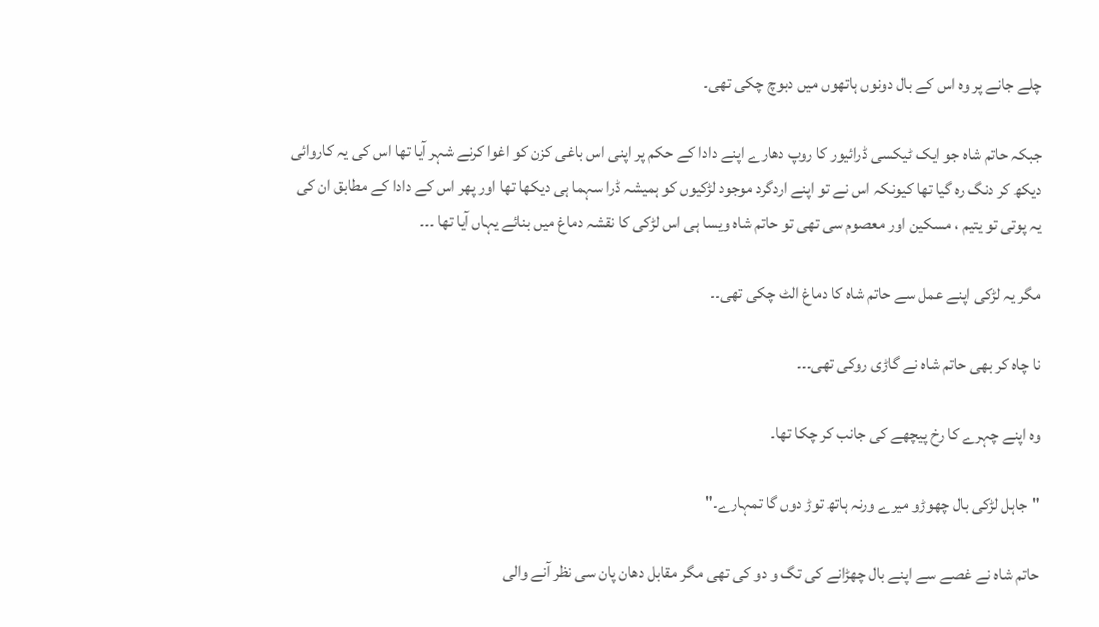چلے جانے پر وہ اس کے بال دونوں ہاتھوں میں دبوچ چکی تھی۔

جبکہ حاتم شاہ جو ایک ٹیکسی ڈرائیور کا روپ دھارے اپنے دادا کے حکم پر اپنی اس باغی کزن کو اغوا کرنے شہر آیا تھا اس کی یہ کاروائی دیکھ کر دنگ رہ گیا تھا کیونکہ اس نے تو اپنے اردگرد موجود لڑکیوں کو ہمیشہ ڈرا سہما ہی دیکھا تھا اور پھر اس کے دادا کے مطابق ان کی یہ پوتی تو یتیم ، مسکین اور معصوم سی تھی تو حاتم شاہ ویسا ہی اس لڑکی کا نقشہ دماغ میں بنائے یہاں آیا تھا ۔۔۔

مگر یہ لڑکی اپنے عمل سے حاتم شاہ کا دماغ الٹ چکی تھی۔۔

نا چاہ کر بھی حاتم شاہ نے گاڑی روکی تھی۔۔۔

وہ اپنے چہرے کا رخ پیچھے کی جانب کر چکا تھا۔

"جاہل لڑکی بال چھوڑو میرے ورنہ ہاتھ توڑ دوں گا تمہارے۔"

حاتم شاہ نے غصے سے اپنے بال چھڑانے کی تگ و دو کی تھی مگر مقابل دھان پان سی نظر آنے والی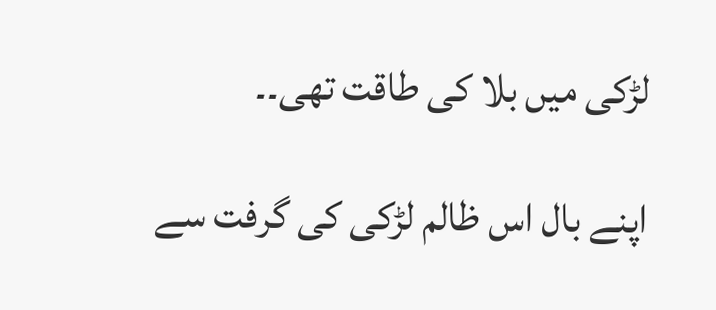لڑکی میں بلا کی طاقت تھی۔۔

اپنے بال اس ظالم لڑکی کی گرفت سے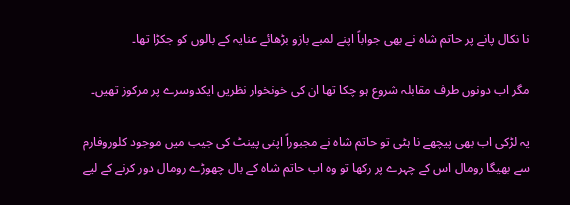نا نکال پانے پر حاتم شاہ نے بھی جواباً اپنے لمبے بازو بڑھائے عنایہ کے بالوں کو جکڑا تھا۔

مگر اب دونوں طرف مقابلہ شروع ہو چکا تھا ان کی خونخوار نظریں ایکدوسرے پر مرکوز تھیں۔

یہ لڑکی اب بھی پیچھے نا ہٹی تو حاتم شاہ نے مجبوراً اپنی پینٹ کی جیب میں موجود کلوروفارم سے بھیگا رومال اس کے چہرے پر رکھا تو وہ اب حاتم شاہ کے بال چھوڑے رومال دور کرنے کے لیے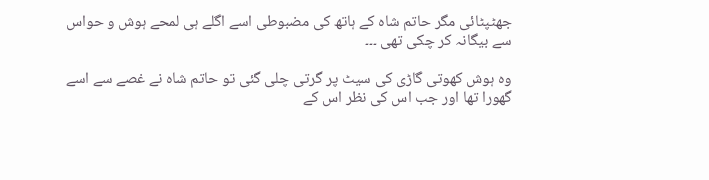جھٹپٹائی مگر حاتم شاہ کے ہاتھ کی مضبوطی اسے اگلے ہی لمحے ہوش و حواس سے بیگانہ کر چکی تھی ۔۔۔

وہ ہوش کھوتی گاڑی کی سیٹ پر گرتی چلی گئی تو حاتم شاہ نے غصے سے اسے گھورا تھا اور جب اس کی نظر اس کے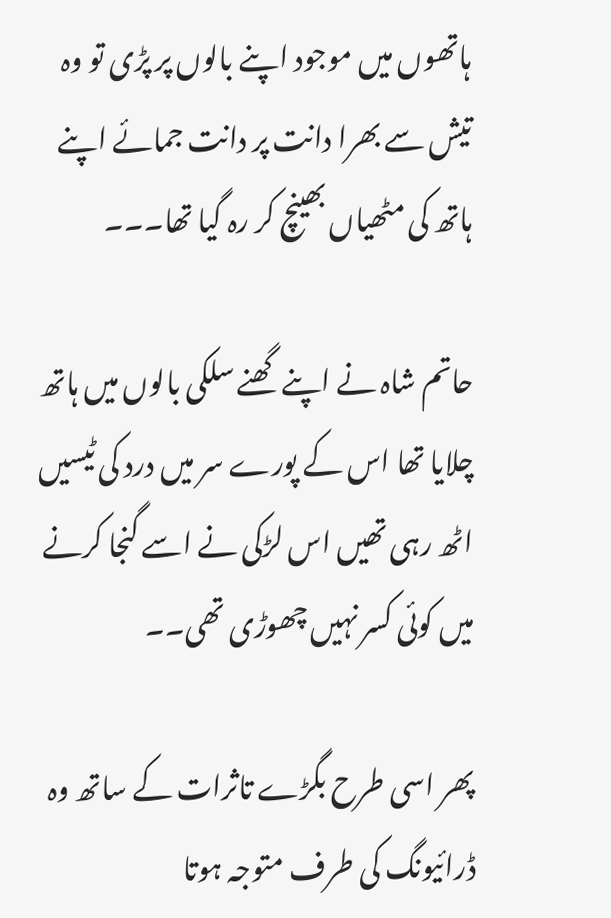ہاتھوں میں موجود اپنے بالوں پر پڑی تو وہ تیش سے بھرا دانت پر دانت جمائے اپنے ہاتھ کی مٹھیاں بھینچ کر رہ گیا تھا۔۔۔

حاتم شاہ نے اپنے گھنے سلکی بالوں میں ہاتھ چلایا تھا اس کے پورے سر میں درد کی ٹیسیں اٹھ رہی تھیں اس لڑکی نے اسے گنجا کرنے میں کوئی کسر نہیں چھوڑی تھی۔۔

پھر اسی طرح بگڑے تاثرات کے ساتھ وہ ڈرائیونگ کی طرف متوجہ ہوتا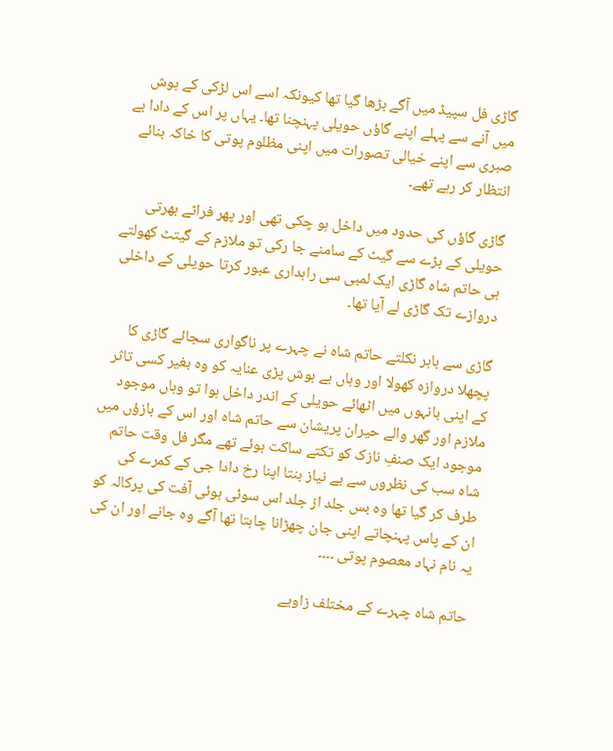گاڑی فل سپیڈ میں آگے بڑھا گیا تھا کیونکہ اسے اس لڑکی کے ہوش میں آنے سے پہلے اپنے گاؤں حویلی پہنچنا تھا۔ یہاں پر اس کے دادا بے صبری سے اپنے خیالی تصورات میں اپنی مظلوم پوتی کا خاکہ بنائے انتظار کر رہے تھے۔

گاڑی گاؤں کی حدود میں داخل ہو چکی تھی اور پھر فراٹے بھرتی حویلی کے بڑے سے گیٹ کے سامنے جا رکی تو ملازم کے گیتٹ کھولتے ہی حاتم شاہ گاڑی ایک لمبی سی راہداری عبور کرتا حویلی کے داخلی دروازے تک گاڑی لے آیا تھا۔

گاڑی سے باہر نکلتے حاتم شاہ نے چہرے پر ناگواری سجائے گاڑی کا پچھلا دروازہ کھولا اور وہاں بے ہوش پڑی عنایہ کو وہ بغیر کسی تاثر کے اپنی بانہوں میں اٹھائے حویلی کے اندر داخل ہوا تو وہاں موجود ملازم اور گھر والے حیران پریشان سے حاتم شاہ اور اس کے بازؤں میں موجود ایک صنفِ نازک کو تکتے ساکت ہوئے تھے مگر فل وقت حاتم شاہ سب کی نظروں سے بے نیاز بنتا اپنا رخ دادا جی کے کمرے کی طرف کر گیا تھا وہ بس جلد از جلد اس سوئی ہوئی آفت کی پرکالہ کو ان کے پاس پہنچاتے اپنی جان چھڑانا چاہتا تھا آگے وہ جانے اور ان کی یہ نام نہاد معصوم پوتی ۔۔۔۔

حاتم شاہ چہرے کے مختلف زاویے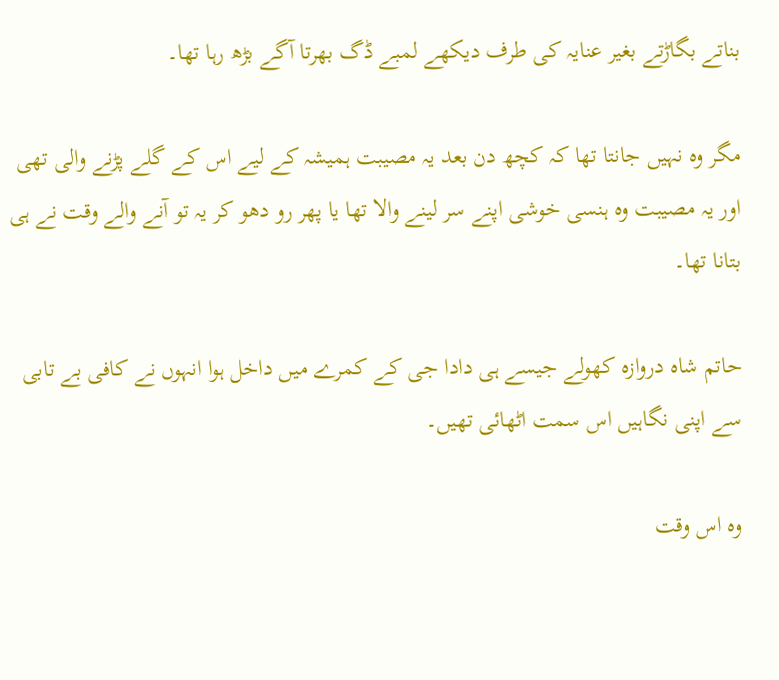بناتے بگاڑتے بغیر عنایہ کی طرف دیکھے لمبے ڈگ بھرتا آگے بڑھ رہا تھا۔

مگر وہ نہیں جانتا تھا کہ کچھ دن بعد یہ مصیبت ہمیشہ کے لیے اس کے گلے پڑنے والی تھی اور یہ مصیبت وہ ہنسی خوشی اپنے سر لینے والا تھا یا پھر رو دھو کر یہ تو آنے والے وقت نے ہی بتانا تھا۔

حاتم شاہ دروازہ کھولے جیسے ہی دادا جی کے کمرے میں داخل ہوا انہوں نے کافی بے تابی سے اپنی نگاہیں اس سمت اٹھائی تھیں۔

وہ اس وقت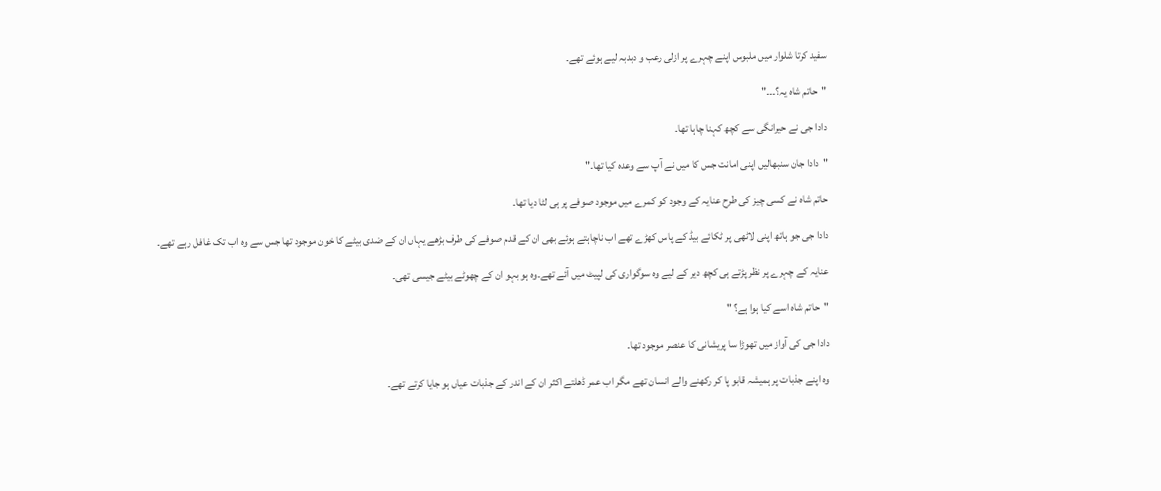سفید کرتا شلوار میں ملبوس اپنے چہرے پر ازلی رعب و دبدبہ لیے ہوئے تھے۔

"حاتم شاہ یہ؟۔۔۔"

دادا جی نے حیرانگی سے کچھ کہنا چاہا تھا۔

"دادا جان سنبھالیں اپنی امانت جس کا میں نے آپ سے وعدہ کیا تھا۔"

حاتم شاہ نے کسی چیز کی طرح عنایہ کے وجود کو کمرے میں موجود صوفے پر ہی لٹا دیا تھا۔

دادا جی جو ہاتھ اپنی لاٹھی پر ٹکائے بیڈ کے پاس کھڑے تھے اب ناچاہتے ہوئے بھی ان کے قدم صوفے کی طرف بڑھے یہاں ان کے ضدی بیٹے کا خون موجود تھا جس سے وہ اب تک غافل رہے تھے۔

عنایہ کے چہرے پر نظر پڑتے ہی کچھ دیر کے لیے وہ سوگواری کی لپیٹ میں آئے تھے۔وہ ہو بہو ان کے چھوٹے بیٹے جیسی تھی۔

"حاتم شاہ اسے کیا ہوا ہے؟ "

دادا جی کی آواز میں تھوڑا سا پریشانی کا عنصر موجود تھا۔

وہ اپنے جذبات پر ہمیشہ قابو پا کر رکھنے والے انسان تھے مگر اب عمر ڈھلتے اکثر ان کے اندر کے جذبات عیاں ہو جایا کرتے تھے۔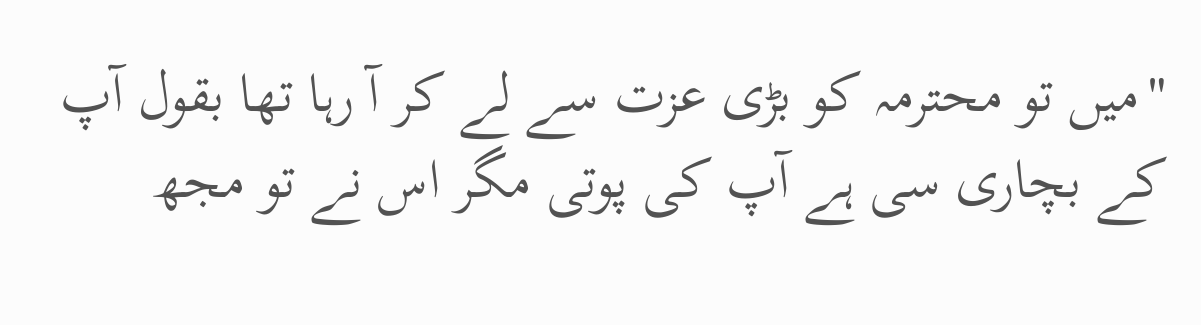"میں تو محترمہ کو بڑی عزت سے لے کر آ رہا تھا بقول آپ کے بچاری سی ہے آپ کی پوتی مگر اس نے تو مجھ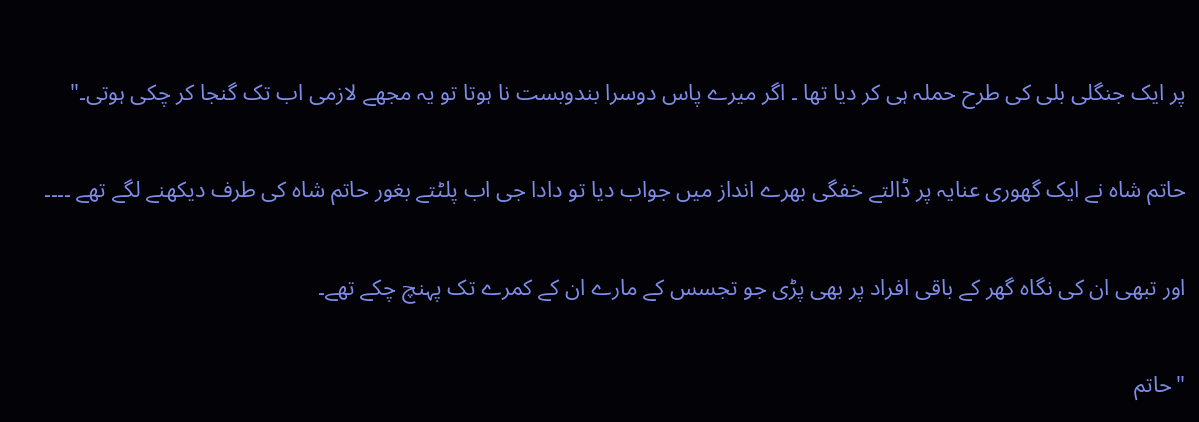پر ایک جنگلی بلی کی طرح حملہ ہی کر دیا تھا ۔ اگر میرے پاس دوسرا بندوبست نا ہوتا تو یہ مجھے لازمی اب تک گنجا کر چکی ہوتی۔"

حاتم شاہ نے ایک گھوری عنایہ پر ڈالتے خفگی بھرے انداز میں جواب دیا تو دادا جی اب پلٹتے بغور حاتم شاہ کی طرف دیکھنے لگے تھے ۔۔۔۔

اور تبھی ان کی نگاہ گھر کے باقی افراد پر بھی پڑی جو تجسس کے مارے ان کے کمرے تک پہنچ چکے تھے۔

"حاتم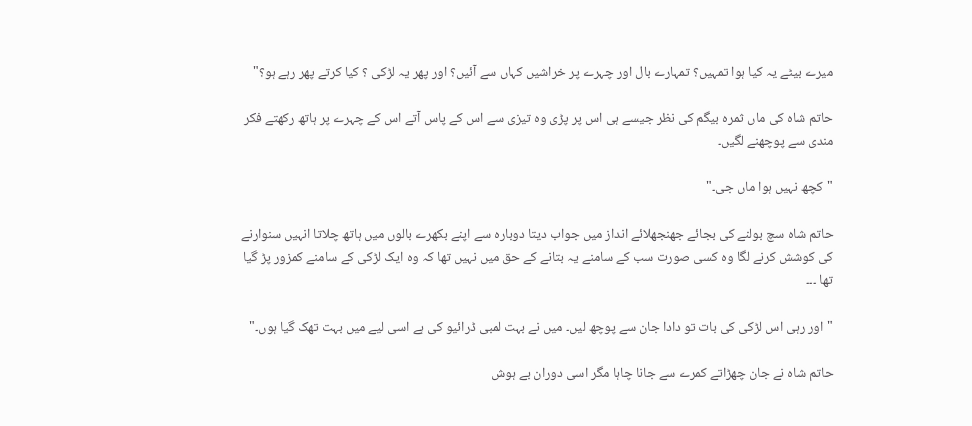میرے بیٹے یہ کیا ہوا تمہیں؟ تمہارے بال اور چہرے پر خراشیں کہاں سے آئیں؟ اور پھر یہ لڑکی ؟ کیا کرتے پھر رہے ہو؟"

حاتم شاہ کی ماں ثمرہ بیگم کی نظر جیسے ہی اس پر پڑی وہ تیزی سے اس کے پاس آتے اس کے چہرے پر ہاتھ رکھتے فکر مندی سے پوچھنے لگیں۔

"کچھ نہیں ہوا ماں جی۔"

حاتم شاہ سچ بولنے کی بجائے جھنجھلائے انداز میں جواب دیتا دوبارہ سے اپنے بکھرے بالوں میں ہاتھ چلاتا انہیں سنوارنے کی کوشش کرنے لگا وہ کسی صورت سب کے سامنے یہ بتانے کے حق میں نہیں تھا کہ وہ ایک لڑکی کے سامنے کمزور پڑ گیا تھا ۔۔۔

"اور رہی اس لڑکی کی بات تو دادا جان سے پوچھ لیں۔ میں نے بہت لمبی ڈرائیو کی ہے اسی لیے میں بہت تھک گیا ہوں۔"

حاتم شاہ نے جان چھڑاتے کمرے سے جانا چاہا مگر اسی دوران بے ہوش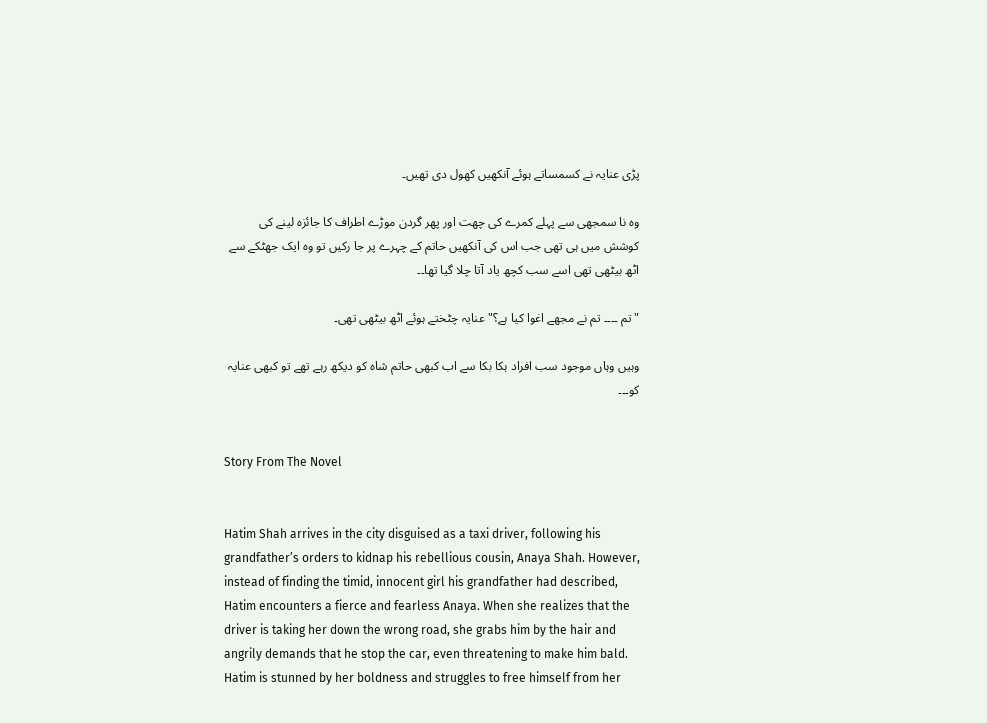پڑی عنایہ نے کسمساتے ہوئے آنکھیں کھول دی تھیں۔

وہ نا سمجھی سے پہلے کمرے کی چھت اور پھر گردن موڑے اطراف کا جائزہ لینے کی کوشش میں ہی تھی جب اس کی آنکھیں حاتم کے چہرے پر جا رکیں تو وہ ایک جھٹکے سے اٹھ بیٹھی تھی اسے سب کچھ یاد آتا چلا گیا تھا۔۔

"تم ۔۔۔۔ تم نے مجھے اغوا کیا ہے؟" عنایہ چٹختے ہوئے اٹھ بیٹھی تھی۔

وہیں وہاں موجود سب افراد ہکا بکا سے اب کبھی حاتم شاہ کو دیکھ رہے تھے تو کبھی عنایہ کو۔۔۔


Story From The Novel


Hatim Shah arrives in the city disguised as a taxi driver, following his grandfather’s orders to kidnap his rebellious cousin, Anaya Shah. However, instead of finding the timid, innocent girl his grandfather had described, Hatim encounters a fierce and fearless Anaya. When she realizes that the driver is taking her down the wrong road, she grabs him by the hair and angrily demands that he stop the car, even threatening to make him bald. Hatim is stunned by her boldness and struggles to free himself from her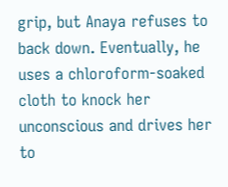grip, but Anaya refuses to back down. Eventually, he uses a chloroform-soaked cloth to knock her unconscious and drives her to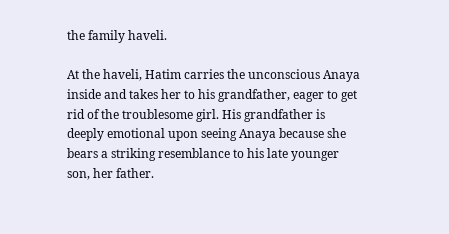the family haveli.

At the haveli, Hatim carries the unconscious Anaya inside and takes her to his grandfather, eager to get rid of the troublesome girl. His grandfather is deeply emotional upon seeing Anaya because she bears a striking resemblance to his late younger son, her father.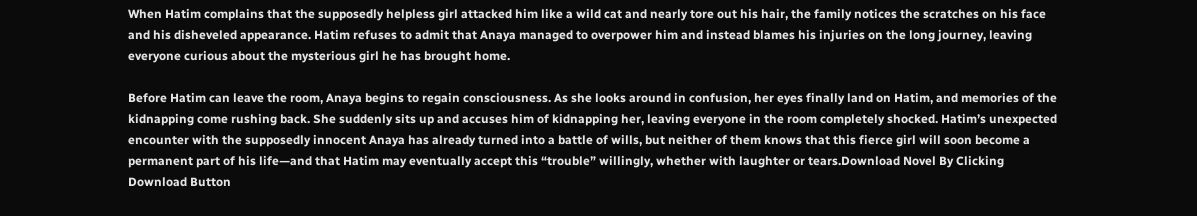When Hatim complains that the supposedly helpless girl attacked him like a wild cat and nearly tore out his hair, the family notices the scratches on his face and his disheveled appearance. Hatim refuses to admit that Anaya managed to overpower him and instead blames his injuries on the long journey, leaving everyone curious about the mysterious girl he has brought home.

Before Hatim can leave the room, Anaya begins to regain consciousness. As she looks around in confusion, her eyes finally land on Hatim, and memories of the kidnapping come rushing back. She suddenly sits up and accuses him of kidnapping her, leaving everyone in the room completely shocked. Hatim’s unexpected encounter with the supposedly innocent Anaya has already turned into a battle of wills, but neither of them knows that this fierce girl will soon become a permanent part of his life—and that Hatim may eventually accept this “trouble” willingly, whether with laughter or tears.Download Novel By Clicking Download Button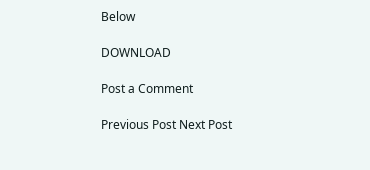Below

DOWNLOAD

Post a Comment

Previous Post Next Post